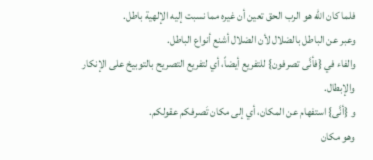فلما كان الله هو الرب الحق تعين أن غيره مما نسبت إليه الإلهية باطل.
وعبر عن الباطل بالضلال لأن الضلال أشنع أنواع الباطل.
والفاء في {فأنَّى تصرفون} للتفريع أيضاً، أي لتفريع التصريح بالتوبيخ على الإنكار والإبطال.
و {أنَّى} استفهام عن المكان، أي إلى مكان تَصرفكم عقولكم.
وهو مكان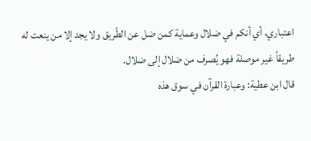اعتباري، أي أنكم في ضلال وعماية كمن ضل عن الطّريق ولا يجد إلا من ينعت له طريقاً غير موصلة فهو يُصرف من ضلال إلى ضلال.
قال ابن عطية: وعبارة القرآن في سوق هذه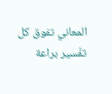المعاني تفوق كل تفْسير براعة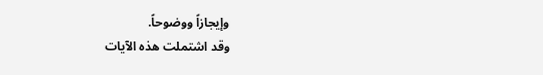وإيجازاً ووضوحاً.
وقد اشتملت هذه الآيات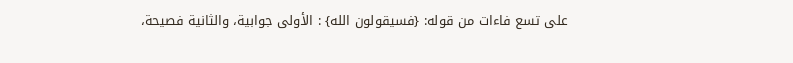على تسع فاءات من قوله: {فسيقولون الله} : الأولى جوابية، والثانية فصيحة،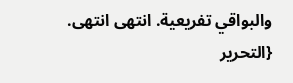والبواقي تفريعية. انتهى انتهى. {التحرير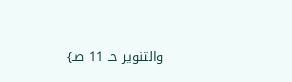والتنوير حـ 11 صـ}